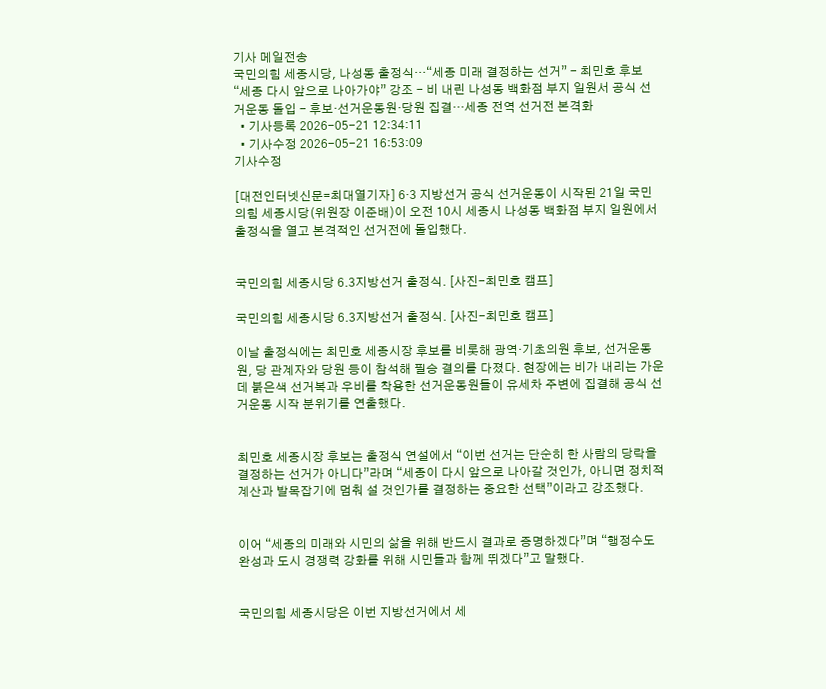기사 메일전송
국민의힘 세종시당, 나성동 출정식…“세종 미래 결정하는 선거” - 최민호 후보 “세종 다시 앞으로 나아가야” 강조 - 비 내린 나성동 백화점 부지 일원서 공식 선거운동 돌입 - 후보·선거운동원·당원 집결…세종 전역 선거전 본격화
  • 기사등록 2026-05-21 12:34:11
  • 기사수정 2026-05-21 16:53:09
기사수정

[대전인터넷신문=최대열기자] 6·3 지방선거 공식 선거운동이 시작된 21일 국민의힘 세종시당(위원장 이준배)이 오전 10시 세종시 나성동 백화점 부지 일원에서 출정식을 열고 본격적인 선거전에 돌입했다.


국민의힘 세종시당 6.3지방선거 출정식. [사진-최민호 캠프]

국민의힘 세종시당 6.3지방선거 출정식. [사진-최민호 캠프]

이날 출정식에는 최민호 세종시장 후보를 비롯해 광역·기초의원 후보, 선거운동원, 당 관계자와 당원 등이 참석해 필승 결의를 다졌다. 현장에는 비가 내리는 가운데 붉은색 선거복과 우비를 착용한 선거운동원들이 유세차 주변에 집결해 공식 선거운동 시작 분위기를 연출했다.


최민호 세종시장 후보는 출정식 연설에서 “이번 선거는 단순히 한 사람의 당락을 결정하는 선거가 아니다”라며 “세종이 다시 앞으로 나아갈 것인가, 아니면 정치적 계산과 발목잡기에 멈춰 설 것인가를 결정하는 중요한 선택”이라고 강조했다.


이어 “세종의 미래와 시민의 삶을 위해 반드시 결과로 증명하겠다”며 “행정수도 완성과 도시 경쟁력 강화를 위해 시민들과 함께 뛰겠다”고 말했다.


국민의힘 세종시당은 이번 지방선거에서 세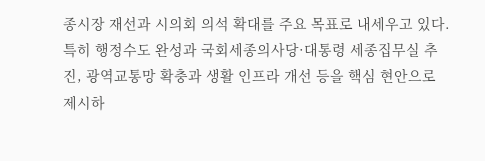종시장 재선과 시의회 의석 확대를 주요 목표로 내세우고 있다. 특히 행정수도 완성과 국회세종의사당·대통령 세종집무실 추진, 광역교통망 확충과 생활 인프라 개선 등을 핵심 현안으로 제시하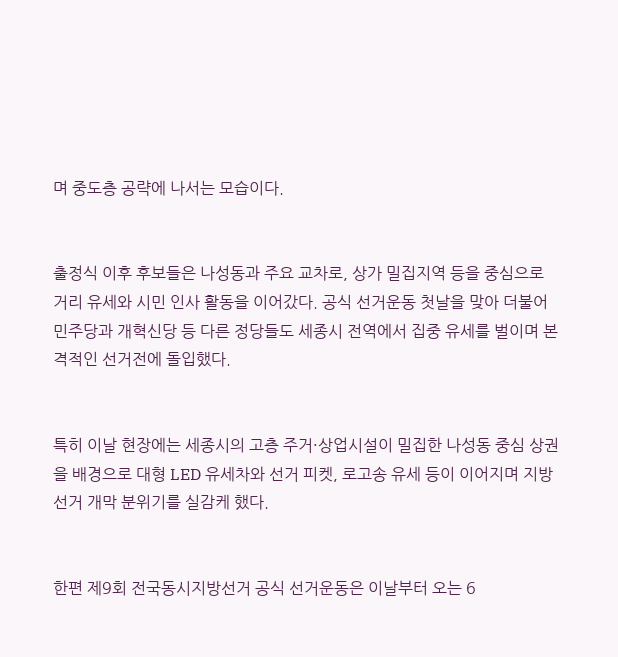며 중도층 공략에 나서는 모습이다.


출정식 이후 후보들은 나성동과 주요 교차로, 상가 밀집지역 등을 중심으로 거리 유세와 시민 인사 활동을 이어갔다. 공식 선거운동 첫날을 맞아 더불어민주당과 개혁신당 등 다른 정당들도 세종시 전역에서 집중 유세를 벌이며 본격적인 선거전에 돌입했다.


특히 이날 현장에는 세종시의 고층 주거·상업시설이 밀집한 나성동 중심 상권을 배경으로 대형 LED 유세차와 선거 피켓, 로고송 유세 등이 이어지며 지방선거 개막 분위기를 실감케 했다.


한편 제9회 전국동시지방선거 공식 선거운동은 이날부터 오는 6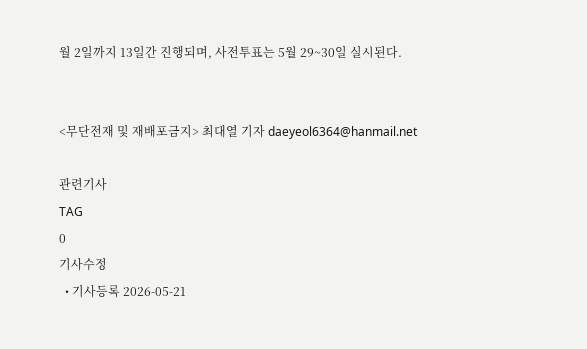월 2일까지 13일간 진행되며, 사전투표는 5월 29~30일 실시된다.


<무단전재 및 재배포금지> 최대열 기자 daeyeol6364@hanmail.net

관련기사
TAG
0
기사수정
  • 기사등록 2026-05-21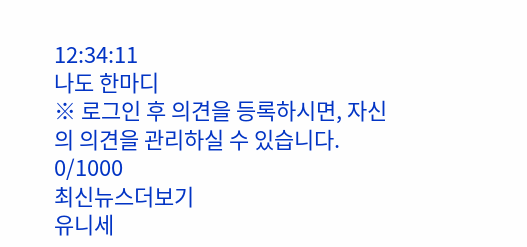12:34:11
나도 한마디
※ 로그인 후 의견을 등록하시면, 자신의 의견을 관리하실 수 있습니다. 0/1000
최신뉴스더보기
유니세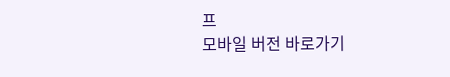프
모바일 버전 바로가기